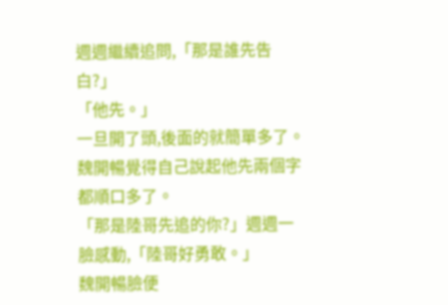週週繼續追問,「那是誰先告白?」
「他先。」
一旦開了頭,後面的就簡單多了。
魏開暢覺得自己說起他先兩個字都順口多了。
「那是陸哥先追的你?」週週一臉感動,「陸哥好勇敢。」
魏開暢臉便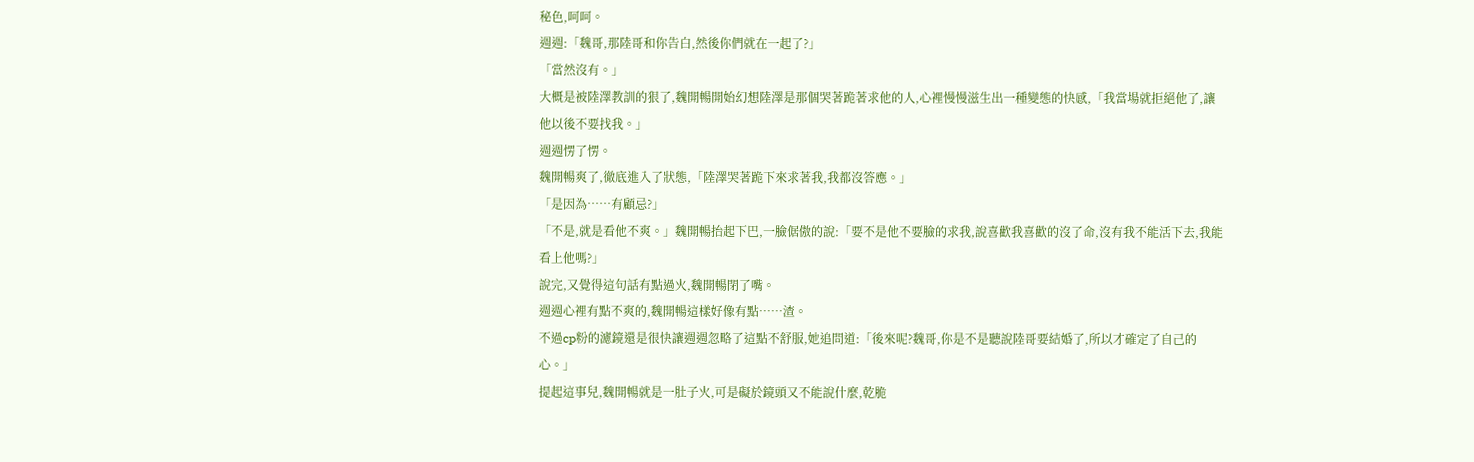秘色,呵呵。
週週:「魏哥,那陸哥和你告白,然後你們就在一起了?」
「當然沒有。」
大概是被陸澤教訓的狠了,魏開暢開始幻想陸澤是那個哭著跪著求他的人,心裡慢慢滋生出一種變態的快感,「我當場就拒絕他了,讓他以後不要找我。」
週週愣了愣。
魏開暢爽了,徹底進入了狀態,「陸澤哭著跪下來求著我,我都沒答應。」
「是因為……有顧忌?」
「不是,就是看他不爽。」魏開暢抬起下巴,一臉倨傲的說:「要不是他不要臉的求我,說喜歡我喜歡的沒了命,沒有我不能活下去,我能看上他嗎?」
說完,又覺得這句話有點過火,魏開暢閉了嘴。
週週心裡有點不爽的,魏開暢這樣好像有點……渣。
不過cp粉的濾鏡還是很快讓週週忽略了這點不舒服,她追問道:「後來呢?魏哥,你是不是聽說陸哥要結婚了,所以才確定了自己的心。」
提起這事兒,魏開暢就是一肚子火,可是礙於鏡頭又不能說什麼,乾脆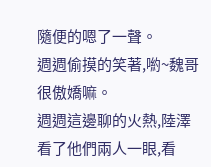隨便的嗯了一聲。
週週偷摸的笑著,喲~魏哥很傲嬌嘛。
週週這邊聊的火熱,陸澤看了他們兩人一眼,看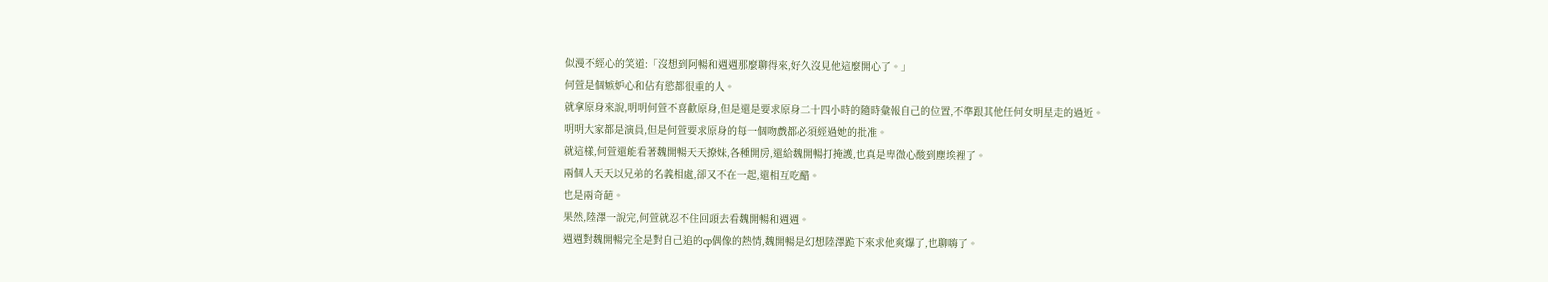似漫不經心的笑道:「沒想到阿暢和週週那麼聊得來,好久沒見他這麼開心了。」
何萱是個嫉妒心和佔有慾都很重的人。
就拿原身來說,明明何萱不喜歡原身,但是還是要求原身二十四小時的隨時彙報自己的位置,不準跟其他任何女明星走的過近。
明明大家都是演員,但是何萱要求原身的每一個吻戲都必須經過她的批准。
就這樣,何萱還能看著魏開暢天天撩妹,各種開房,還給魏開暢打掩護,也真是卑微心酸到塵埃裡了。
兩個人天天以兄弟的名義相處,卻又不在一起,還相互吃醋。
也是兩奇葩。
果然,陸澤一說完,何萱就忍不住回頭去看魏開暢和週週。
週週對魏開暢完全是對自己追的cp偶像的熱情,魏開暢是幻想陸澤跪下來求他爽爆了,也聊嗨了。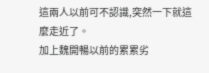這兩人以前可不認識,突然一下就這麼走近了。
加上魏開暢以前的累累劣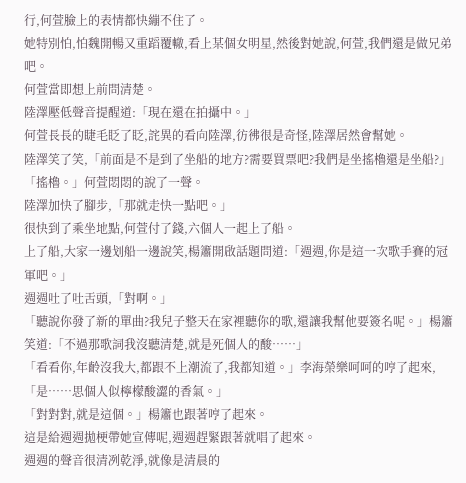行,何萱臉上的表情都快繃不住了。
她特別怕,怕魏開暢又重蹈覆轍,看上某個女明星,然後對她說,何萱,我們還是做兄弟吧。
何萱當即想上前問清楚。
陸澤壓低聲音提醒道:「現在還在拍攝中。」
何萱長長的睫毛眨了眨,詫異的看向陸澤,彷彿很是奇怪,陸澤居然會幫她。
陸澤笑了笑,「前面是不是到了坐船的地方?需要買票吧?我們是坐搖櫓還是坐船?」
「搖櫓。」何萱悶悶的說了一聲。
陸澤加快了腳步,「那就走快一點吧。」
很快到了乘坐地點,何萱付了錢,六個人一起上了船。
上了船,大家一邊划船一邊說笑,楊簫開啟話題問道:「週週,你是這一次歌手賽的冠軍吧。」
週週吐了吐舌頭,「對啊。」
「聽說你發了新的單曲?我兒子整天在家裡聽你的歌,還讓我幫他要簽名呢。」楊簫笑道:「不過那歌詞我沒聽清楚,就是死個人的酸……」
「看看你,年齡沒我大,都跟不上潮流了,我都知道。」李海榮樂呵呵的哼了起來,「是……思個人似檸檬酸澀的香氣。」
「對對對,就是這個。」楊簫也跟著哼了起來。
這是給週週拋梗帶她宣傳呢,週週趕緊跟著就唱了起來。
週週的聲音很清冽乾淨,就像是清晨的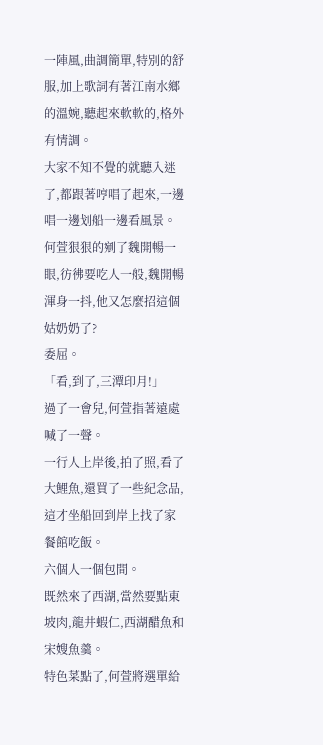一陣風,曲調簡單,特別的舒服,加上歌詞有著江南水鄉的溫婉,聽起來軟軟的,格外有情調。
大家不知不覺的就聽入迷了,都跟著哼唱了起來,一邊唱一邊划船一邊看風景。
何萱狠狠的剜了魏開暢一眼,彷彿要吃人一般,魏開暢渾身一抖,他又怎麼招這個姑奶奶了?
委屈。
「看,到了,三潭印月!」
過了一會兒,何萱指著遠處喊了一聲。
一行人上岸後,拍了照,看了大鯉魚,還買了一些紀念品,這才坐船回到岸上找了家餐館吃飯。
六個人一個包間。
既然來了西湖,當然要點東坡肉,龍井蝦仁,西湖醋魚和宋嫂魚羹。
特色菜點了,何萱將選單給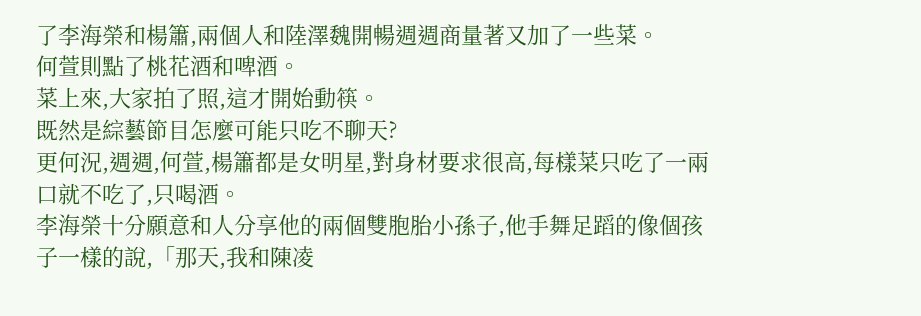了李海榮和楊簫,兩個人和陸澤魏開暢週週商量著又加了一些菜。
何萱則點了桃花酒和啤酒。
菜上來,大家拍了照,這才開始動筷。
既然是綜藝節目怎麼可能只吃不聊天?
更何況,週週,何萱,楊簫都是女明星,對身材要求很高,每樣菜只吃了一兩口就不吃了,只喝酒。
李海榮十分願意和人分享他的兩個雙胞胎小孫子,他手舞足蹈的像個孩子一樣的說,「那天,我和陳凌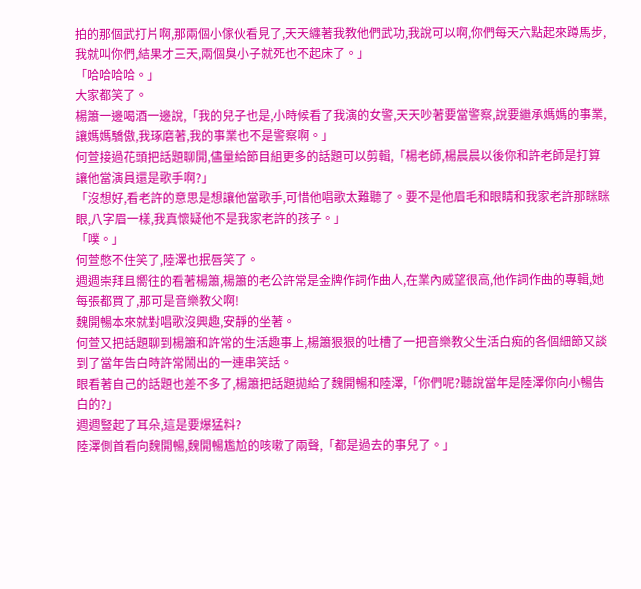拍的那個武打片啊,那兩個小傢伙看見了,天天纏著我教他們武功,我說可以啊,你們每天六點起來蹲馬步,我就叫你們,結果才三天,兩個臭小子就死也不起床了。」
「哈哈哈哈。」
大家都笑了。
楊簫一邊喝酒一邊說,「我的兒子也是,小時候看了我演的女警,天天吵著要當警察,說要繼承媽媽的事業,讓媽媽驕傲,我琢磨著,我的事業也不是警察啊。」
何萱接過花頭把話題聊開,儘量給節目組更多的話題可以剪輯,「楊老師,楊晨晨以後你和許老師是打算讓他當演員還是歌手啊?」
「沒想好,看老許的意思是想讓他當歌手,可惜他唱歌太難聽了。要不是他眉毛和眼睛和我家老許那眯眯眼,八字眉一樣,我真懷疑他不是我家老許的孩子。」
「噗。」
何萱憋不住笑了,陸澤也抿唇笑了。
週週崇拜且嚮往的看著楊簫,楊簫的老公許常是金牌作詞作曲人,在業內威望很高,他作詞作曲的專輯,她每張都買了,那可是音樂教父啊!
魏開暢本來就對唱歌沒興趣,安靜的坐著。
何萱又把話題聊到楊簫和許常的生活趣事上,楊簫狠狠的吐槽了一把音樂教父生活白痴的各個細節又談到了當年告白時許常鬧出的一連串笑話。
眼看著自己的話題也差不多了,楊簫把話題拋給了魏開暢和陸澤,「你們呢?聽說當年是陸澤你向小暢告白的?」
週週豎起了耳朵,這是要爆猛料?
陸澤側首看向魏開暢,魏開暢尷尬的咳嗽了兩聲,「都是過去的事兒了。」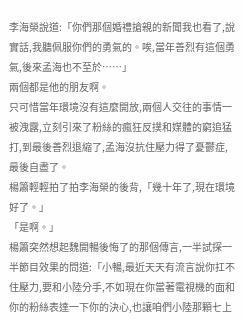李海榮說道:「你們那個婚禮搶親的新聞我也看了,說實話,我聽佩服你們的勇氣的。唉,當年善烈有這個勇氣,後來孟海也不至於……」
兩個都是他的朋友啊。
只可惜當年環境沒有這麼開放,兩個人交往的事情一被洩露,立刻引來了粉絲的瘋狂反撲和媒體的窮追猛打,到最後善烈退縮了,孟海沒抗住壓力得了憂鬱症,最後自盡了。
楊簫輕輕拍了拍李海榮的後背,「幾十年了,現在環境好了。」
「是啊。」
楊簫突然想起魏開暢後悔了的那個傳言,一半試探一半節目效果的問道:「小暢,最近天天有流言說你扛不住壓力,要和小陸分手,不如現在你當著電視機的面和你的粉絲表達一下你的決心,也讓咱們小陸那顆七上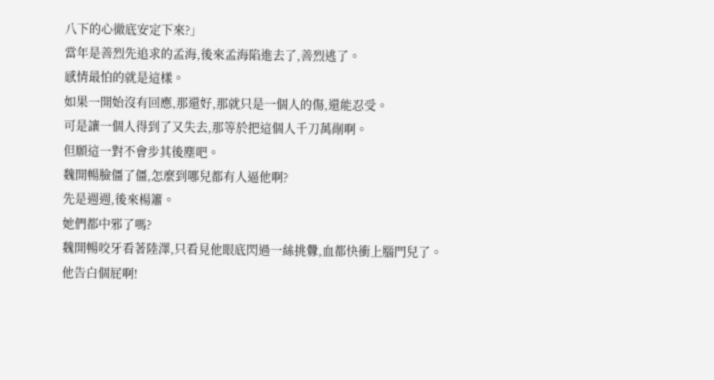八下的心徹底安定下來?」
當年是善烈先追求的孟海,後來孟海陷進去了,善烈逃了。
感情最怕的就是這樣。
如果一開始沒有回應,那還好,那就只是一個人的傷,還能忍受。
可是讓一個人得到了又失去,那等於把這個人千刀萬剮啊。
但願這一對不會步其後塵吧。
魏開暢臉僵了僵,怎麼到哪兒都有人逼他啊?
先是週週,後來楊簫。
她們都中邪了嗎?
魏開暢咬牙看著陸澤,只看見他眼底閃過一絲挑釁,血都快衝上腦門兒了。
他告白個屁啊!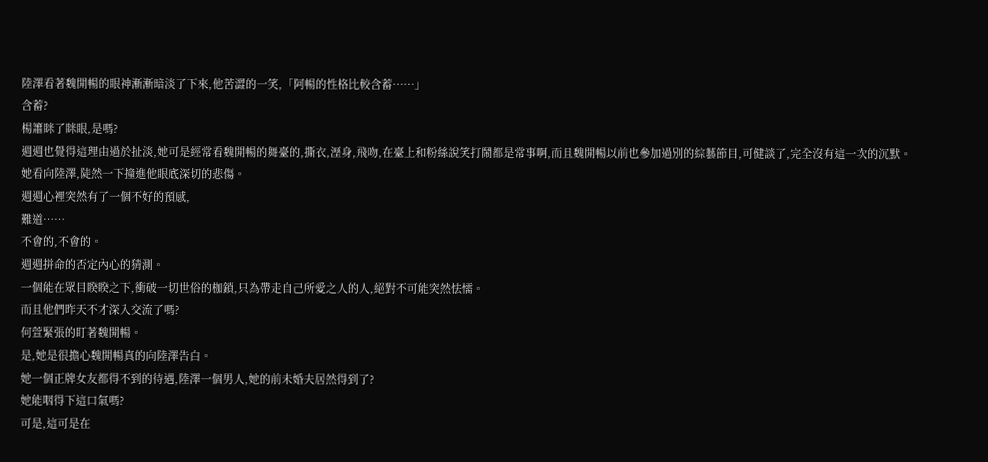陸澤看著魏開暢的眼神漸漸暗淡了下來,他苦澀的一笑,「阿暢的性格比較含蓄……」
含蓄?
楊簫眯了眯眼,是嗎?
週週也覺得這理由過於扯淡,她可是經常看魏開暢的舞臺的,撕衣,溼身,飛吻,在臺上和粉絲說笑打鬧都是常事啊,而且魏開暢以前也參加過別的綜藝節目,可健談了,完全沒有這一次的沉默。
她看向陸澤,陡然一下撞進他眼底深切的悲傷。
週週心裡突然有了一個不好的預感,
難道……
不會的,不會的。
週週拼命的否定內心的猜測。
一個能在眾目睽睽之下,衝破一切世俗的枷鎖,只為帶走自己所愛之人的人,絕對不可能突然怯懦。
而且他們昨天不才深入交流了嗎?
何萱緊張的盯著魏開暢。
是,她是很擔心魏開暢真的向陸澤告白。
她一個正牌女友都得不到的待遇,陸澤一個男人,她的前未婚夫居然得到了?
她能咽得下這口氣嗎?
可是,這可是在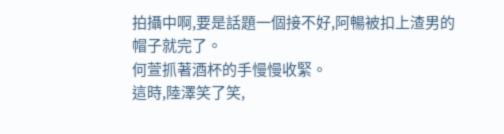拍攝中啊,要是話題一個接不好,阿暢被扣上渣男的帽子就完了。
何萱抓著酒杯的手慢慢收緊。
這時,陸澤笑了笑,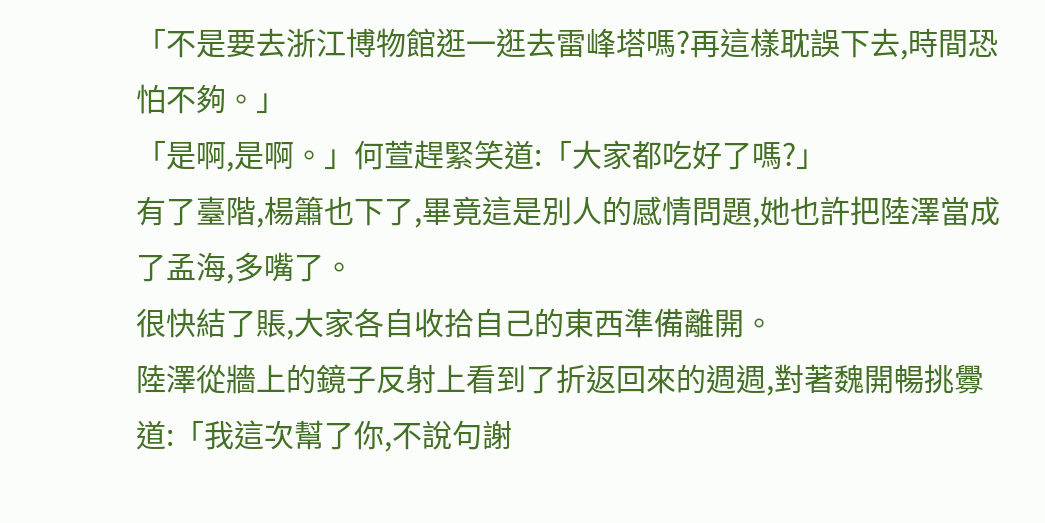「不是要去浙江博物館逛一逛去雷峰塔嗎?再這樣耽誤下去,時間恐怕不夠。」
「是啊,是啊。」何萱趕緊笑道:「大家都吃好了嗎?」
有了臺階,楊簫也下了,畢竟這是別人的感情問題,她也許把陸澤當成了孟海,多嘴了。
很快結了賬,大家各自收拾自己的東西準備離開。
陸澤從牆上的鏡子反射上看到了折返回來的週週,對著魏開暢挑釁道:「我這次幫了你,不說句謝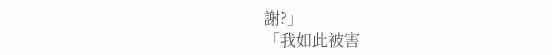謝?」
「我如此被害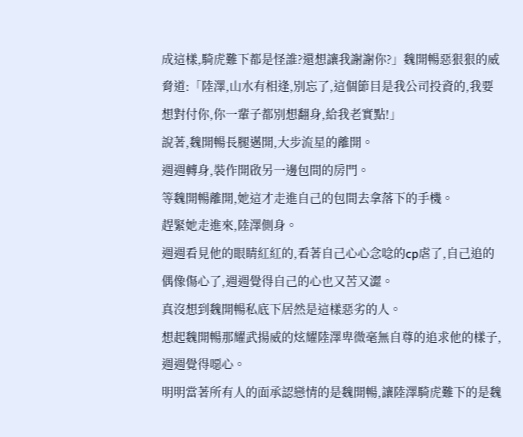成這樣,騎虎難下都是怪誰?還想讓我謝謝你?」魏開暢惡狠狠的威脅道:「陸澤,山水有相逢,別忘了,這個節目是我公司投資的,我要想對付你,你一輩子都別想翻身,給我老實點!」
說著,魏開暢長腿邁開,大步流星的離開。
週週轉身,裝作開啟另一邊包間的房門。
等魏開暢離開,她這才走進自己的包間去拿落下的手機。
趕緊她走進來,陸澤側身。
週週看見他的眼睛紅紅的,看著自己心心念唸的cp虐了,自己追的偶像傷心了,週週覺得自己的心也又苦又澀。
真沒想到魏開暢私底下居然是這樣惡劣的人。
想起魏開暢那耀武揚威的炫耀陸澤卑微毫無自尊的追求他的樣子,週週覺得噁心。
明明當著所有人的面承認戀情的是魏開暢,讓陸澤騎虎難下的是魏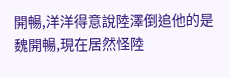開暢,洋洋得意說陸澤倒追他的是魏開暢,現在居然怪陸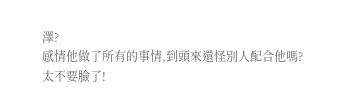澤?
感情他做了所有的事情,到頭來還怪別人配合他嗎?
太不要臉了!